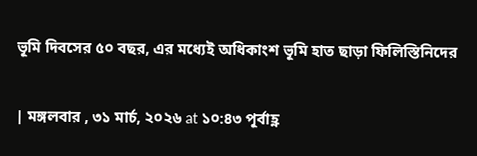ভূমি দিবসের ৫০ বছর, এর মধ্যেই অধিকাংশ ভূমি হাত ছাড়া ফিলিস্তিনিদের

| মঙ্গলবার , ৩১ মার্চ, ২০২৬ at ১০:৪৩ পূর্বাহ্ণ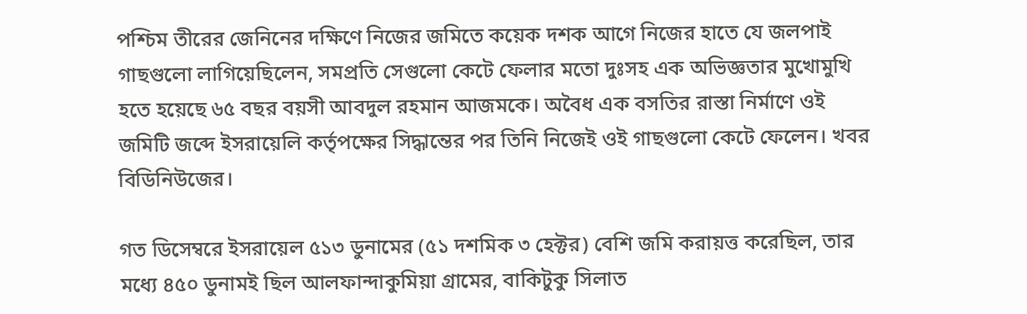পশ্চিম তীরের জেনিনের দক্ষিণে নিজের জমিতে কয়েক দশক আগে নিজের হাতে যে জলপাই গাছগুলো লাগিয়েছিলেন, সমপ্রতি সেগুলো কেটে ফেলার মতো দুঃসহ এক অভিজ্ঞতার মুখোমুখি হতে হয়েছে ৬৫ বছর বয়সী আবদুল রহমান আজমকে। অবৈধ এক বসতির রাস্তা নির্মাণে ওই জমিটি জব্দে ইসরায়েলি কর্তৃপক্ষের সিদ্ধান্তের পর তিনি নিজেই ওই গাছগুলো কেটে ফেলেন। খবর বিডিনিউজের।

গত ডিসেম্বরে ইসরায়েল ৫১৩ ডুনামের (৫১ দশমিক ৩ হেক্টর) বেশি জমি করায়ত্ত করেছিল, তার মধ্যে ৪৫০ ডুনামই ছিল আলফান্দাকুমিয়া গ্রামের, বাকিটুকু সিলাত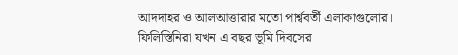আদদাহর ও আলআত্তারার মতো পার্শ্ববর্তী এলাকাগুলোর। ফিলিস্তিনিরা যখন এ বছর ভূমি দিবসের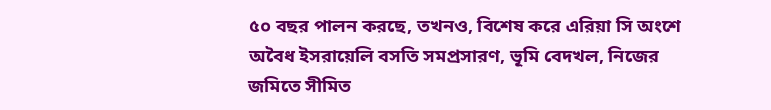৫০ বছর পালন করছে, তখনও, বিশেষ করে এরিয়া সি অংশে অবৈধ ইসরায়েলি বসতি সমপ্রসারণ, ভূমি বেদখল, নিজের জমিতে সীমিত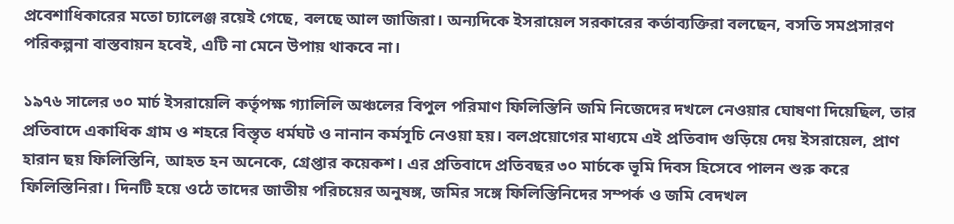প্রবেশাধিকারের মতো চ্যালেঞ্জ রয়েই গেছে, বলছে আল জাজিরা। অন্যদিকে ইসরায়েল সরকারের কর্তাব্যক্তিরা বলছেন, বসতি সমপ্রসারণ পরিকল্পনা বাস্তবায়ন হবেই, এটি না মেনে উপায় থাকবে না।

১৯৭৬ সালের ৩০ মার্চ ইসরায়েলি কর্তৃপক্ষ গ্যালিলি অঞ্চলের বিপুল পরিমাণ ফিলিস্তিনি জমি নিজেদের দখলে নেওয়ার ঘোষণা দিয়েছিল, তার প্রতিবাদে একাধিক গ্রাম ও শহরে বিস্তৃত ধর্মঘট ও নানান কর্মসূচি নেওয়া হয়। বলপ্রয়োগের মাধ্যমে এই প্রতিবাদ গুড়িয়ে দেয় ইসরায়েল, প্রাণ হারান ছয় ফিলিস্তিনি, আহত হন অনেকে, গ্রেপ্তার কয়েকশ। এর প্রতিবাদে প্রতিবছর ৩০ মার্চকে ভূমি দিবস হিসেবে পালন শুরু করে ফিলিস্তিনিরা। দিনটি হয়ে ওঠে তাদের জাতীয় পরিচয়ের অনুষঙ্গ, জমির সঙ্গে ফিলিস্তিনিদের সম্পর্ক ও জমি বেদখল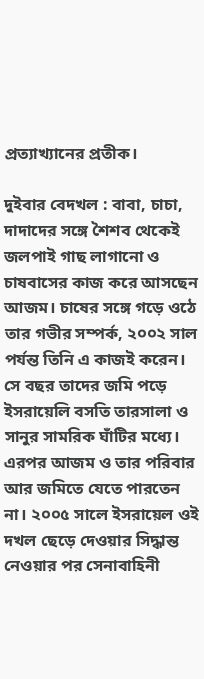প্রত্যাখ্যানের প্রতীক।

দুইবার বেদখল : বাবা, চাচা, দাদাদের সঙ্গে শৈশব থেকেই জলপাই গাছ লাগানো ও চাষবাসের কাজ করে আসছেন আজম। চাষের সঙ্গে গড়ে ওঠে তার গভীর সম্পর্ক, ২০০২ সাল পর্যন্ত তিনি এ কাজই করেন। সে বছর তাদের জমি পড়ে ইসরায়েলি বসতি তারসালা ও সানুর সামরিক ঘাঁটির মধ্যে। এরপর আজম ও তার পরিবার আর জমিতে যেতে পারতেন না। ২০০৫ সালে ইসরায়েল ওই দখল ছেড়ে দেওয়ার সিদ্ধান্ত নেওয়ার পর সেনাবাহিনী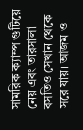সামরিক ক্যাম্প গুটিয়ে নেয় এবং তারসালা বসতিও সেখান থেকে সরে যায়। আজম ও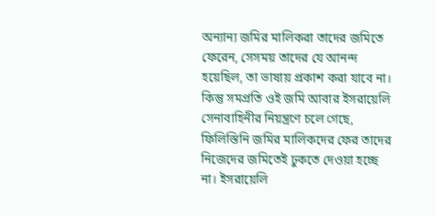অন্যান্য জমির মালিকরা তাদের জমিতে ফেরেন, সেসময় তাদের যে আনন্দ হয়েছিল, তা ভাষায় প্রকাশ করা যাবে না। কিন্তু সমপ্রতি ওই জমি আবার ইসরায়েলি সেনাবাহিনীর নিয়ন্ত্রণে চলে গেছে, ফিলিস্তিনি জমির মালিকদের ফের তাদের নিজেদের জমিতেই ঢুকতে দেওয়া হচ্ছে না। ইসরায়েলি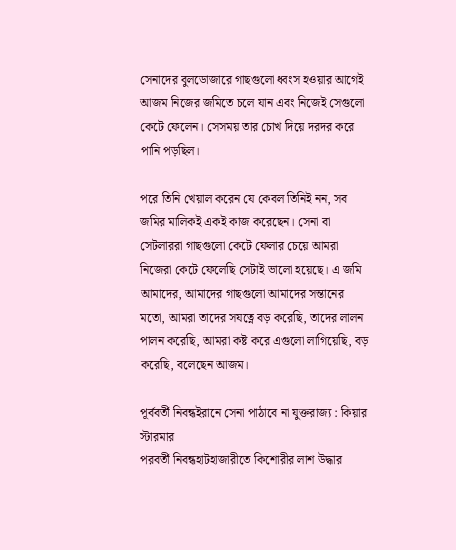সেনাদের বুলডোজারে গাছগুলো ধ্বংস হওয়ার আগেই আজম নিজের জমিতে চলে যান এবং নিজেই সেগুলো কেটে ফেলেন। সেসময় তার চোখ দিয়ে দরদর করে পানি পড়ছিল।

পরে তিনি খেয়াল করেন যে কেবল তিনিই নন, সব জমির মালিকই একই কাজ করেছেন। সেনা বা সেটলাররা গাছগুলো কেটে ফেলার চেয়ে আমরা নিজেরা কেটে ফেলেছি সেটাই ভালো হয়েছে। এ জমি আমাদের, আমাদের গাছগুলো আমাদের সন্তানের মতো, আমরা তাদের সযত্নে বড় করেছি, তাদের লালন পালন করেছি, আমরা কষ্ট করে এগুলো লাগিয়েছি, বড় করেছি, বলেছেন আজম।

পূর্ববর্তী নিবন্ধইরানে সেনা পাঠাবে না যুক্তরাজ্য : কিয়ার স্টারমার
পরবর্তী নিবন্ধহাটহাজারীতে কিশোরীর লাশ উদ্ধার